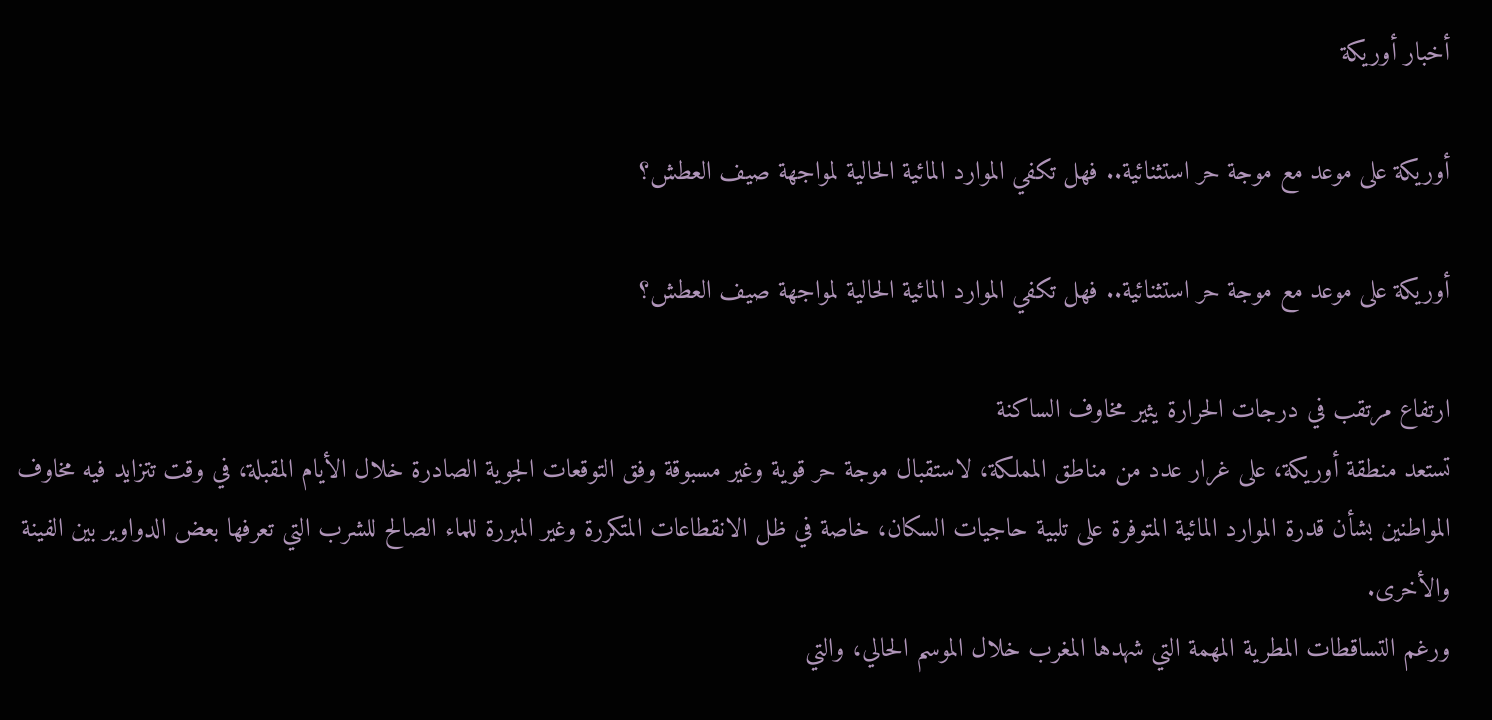أخبار أوريكة

أوريكة على موعد مع موجة حر استثنائية.. فهل تكفي الموارد المائية الحالية لمواجهة صيف العطش؟

أوريكة على موعد مع موجة حر استثنائية.. فهل تكفي الموارد المائية الحالية لمواجهة صيف العطش؟

ارتفاع مرتقب في درجات الحرارة يثير مخاوف الساكنة
تستعد منطقة أوريكة، على غرار عدد من مناطق المملكة، لاستقبال موجة حر قوية وغير مسبوقة وفق التوقعات الجوية الصادرة خلال الأيام المقبلة، في وقت تتزايد فيه مخاوف المواطنين بشأن قدرة الموارد المائية المتوفرة على تلبية حاجيات السكان، خاصة في ظل الانقطاعات المتكررة وغير المبررة للماء الصالح للشرب التي تعرفها بعض الدواوير بين الفينة والأخرى.
ورغم التساقطات المطرية المهمة التي شهدها المغرب خلال الموسم الحالي، والتي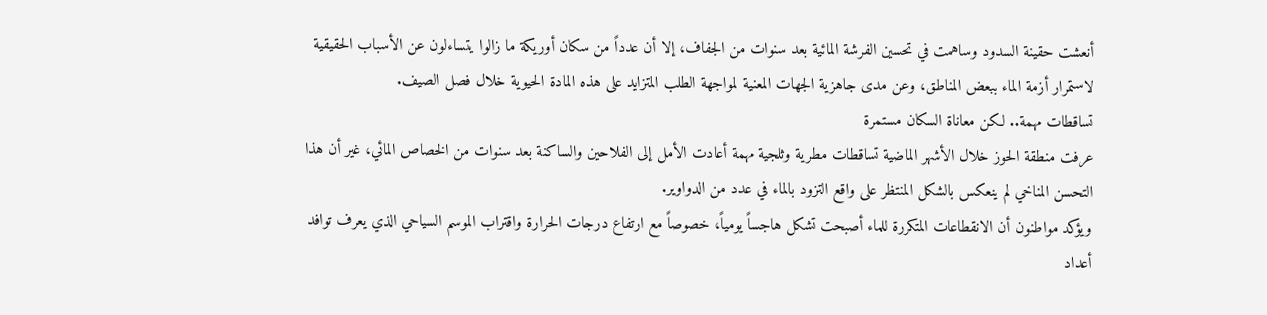أنعشت حقينة السدود وساهمت في تحسين الفرشة المائية بعد سنوات من الجفاف، إلا أن عدداً من سكان أوريكة ما زالوا يتساءلون عن الأسباب الحقيقية لاستمرار أزمة الماء ببعض المناطق، وعن مدى جاهزية الجهات المعنية لمواجهة الطلب المتزايد على هذه المادة الحيوية خلال فصل الصيف.
تساقطات مهمة.. لكن معاناة السكان مستمرة
عرفت منطقة الحوز خلال الأشهر الماضية تساقطات مطرية وثلجية مهمة أعادت الأمل إلى الفلاحين والساكنة بعد سنوات من الخصاص المائي، غير أن هذا التحسن المناخي لم ينعكس بالشكل المنتظر على واقع التزود بالماء في عدد من الدواوير.
ويؤكد مواطنون أن الانقطاعات المتكررة للماء أصبحت تشكل هاجساً يومياً، خصوصاً مع ارتفاع درجات الحرارة واقتراب الموسم السياحي الذي يعرف توافد أعداد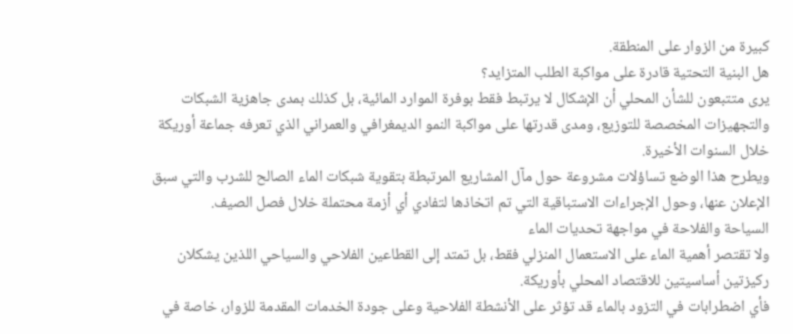كبيرة من الزوار على المنطقة.
هل البنية التحتية قادرة على مواكبة الطلب المتزايد؟
يرى متتبعون للشأن المحلي أن الإشكال لا يرتبط فقط بوفرة الموارد المائية، بل كذلك بمدى جاهزية الشبكات والتجهيزات المخصصة للتوزيع، ومدى قدرتها على مواكبة النمو الديمغرافي والعمراني الذي تعرفه جماعة أوريكة خلال السنوات الأخيرة.
ويطرح هذا الوضع تساؤلات مشروعة حول مآل المشاريع المرتبطة بتقوية شبكات الماء الصالح للشرب والتي سبق الإعلان عنها، وحول الإجراءات الاستباقية التي تم اتخاذها لتفادي أي أزمة محتملة خلال فصل الصيف.
السياحة والفلاحة في مواجهة تحديات الماء
ولا تقتصر أهمية الماء على الاستعمال المنزلي فقط، بل تمتد إلى القطاعين الفلاحي والسياحي اللذين يشكلان ركيزتين أساسيتين للاقتصاد المحلي بأوريكة.
فأي اضطرابات في التزود بالماء قد تؤثر على الأنشطة الفلاحية وعلى جودة الخدمات المقدمة للزوار، خاصة في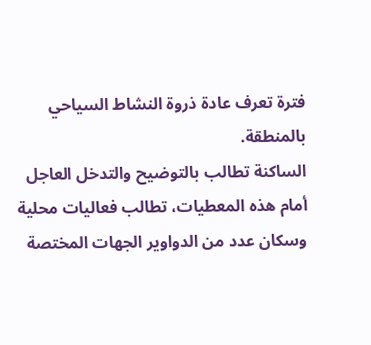فترة تعرف عادة ذروة النشاط السياحي بالمنطقة.
الساكنة تطالب بالتوضيح والتدخل العاجل
أمام هذه المعطيات، تطالب فعاليات محلية وسكان عدد من الدواوير الجهات المختصة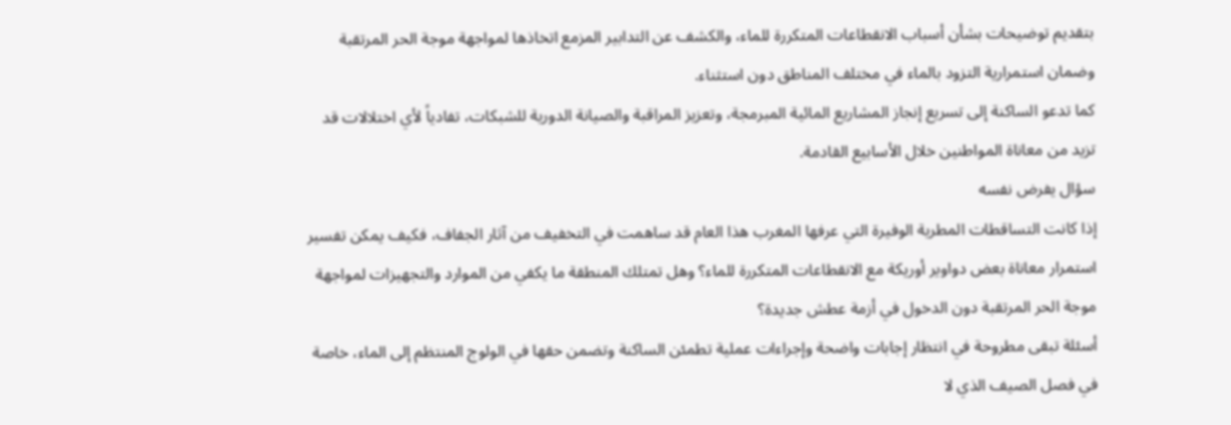بتقديم توضيحات بشأن أسباب الانقطاعات المتكررة للماء، والكشف عن التدابير المزمع اتخاذها لمواجهة موجة الحر المرتقبة وضمان استمرارية التزود بالماء في مختلف المناطق دون استثناء.
كما تدعو الساكنة إلى تسريع إنجاز المشاريع المائية المبرمجة، وتعزيز المراقبة والصيانة الدورية للشبكات، تفادياً لأي اختلالات قد تزيد من معاناة المواطنين خلال الأسابيع القادمة.
سؤال يفرض نفسه
إذا كانت التساقطات المطرية الوفيرة التي عرفها المغرب هذا العام قد ساهمت في التخفيف من آثار الجفاف، فكيف يمكن تفسير استمرار معاناة بعض دواوير أوريكة مع الانقطاعات المتكررة للماء؟ وهل تمتلك المنطقة ما يكفي من الموارد والتجهيزات لمواجهة موجة الحر المرتقبة دون الدخول في أزمة عطش جديدة؟
أسئلة تبقى مطروحة في انتظار إجابات واضحة وإجراءات عملية تطمئن الساكنة وتضمن حقها في الولوج المنتظم إلى الماء، خاصة في فصل الصيف الذي لا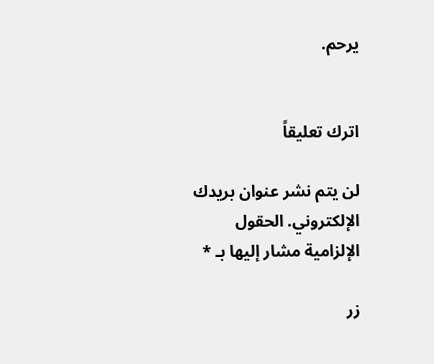يرحم.


اترك تعليقاً

لن يتم نشر عنوان بريدك الإلكتروني. الحقول الإلزامية مشار إليها بـ *

زر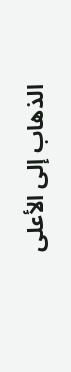الذهاب إلى الأعلى